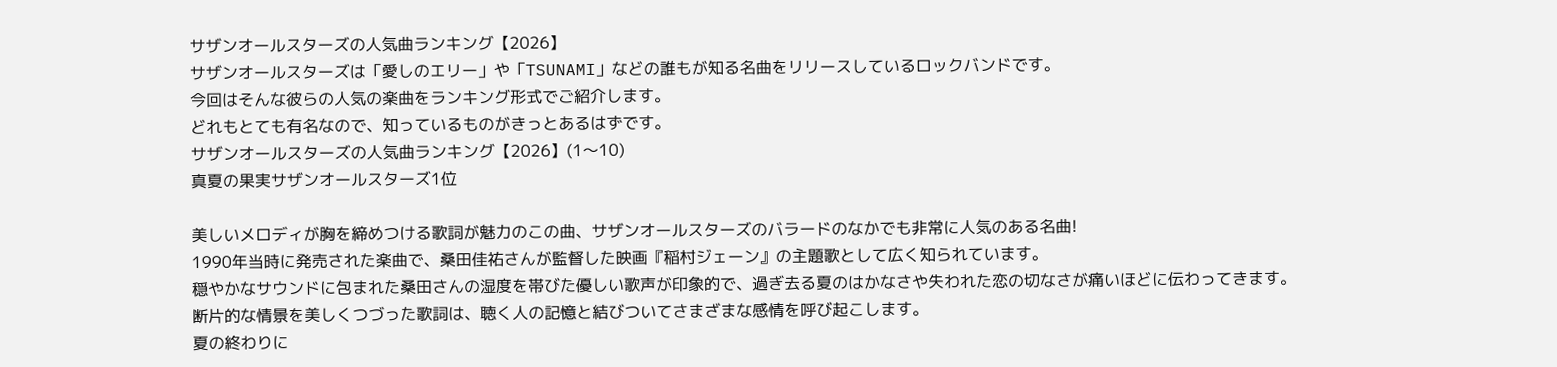サザンオールスターズの人気曲ランキング【2026】
サザンオールスターズは「愛しのエリー」や「TSUNAMI」などの誰もが知る名曲をリリースしているロックバンドです。
今回はそんな彼らの人気の楽曲をランキング形式でご紹介します。
どれもとても有名なので、知っているものがきっとあるはずです。
サザンオールスターズの人気曲ランキング【2026】(1〜10)
真夏の果実サザンオールスターズ1位

美しいメロディが胸を締めつける歌詞が魅力のこの曲、サザンオールスターズのバラードのなかでも非常に人気のある名曲!
1990年当時に発売された楽曲で、桑田佳祐さんが監督した映画『稲村ジェーン』の主題歌として広く知られています。
穏やかなサウンドに包まれた桑田さんの湿度を帯びた優しい歌声が印象的で、過ぎ去る夏のはかなさや失われた恋の切なさが痛いほどに伝わってきます。
断片的な情景を美しくつづった歌詞は、聴く人の記憶と結びついてさまざまな感情を呼び起こします。
夏の終わりに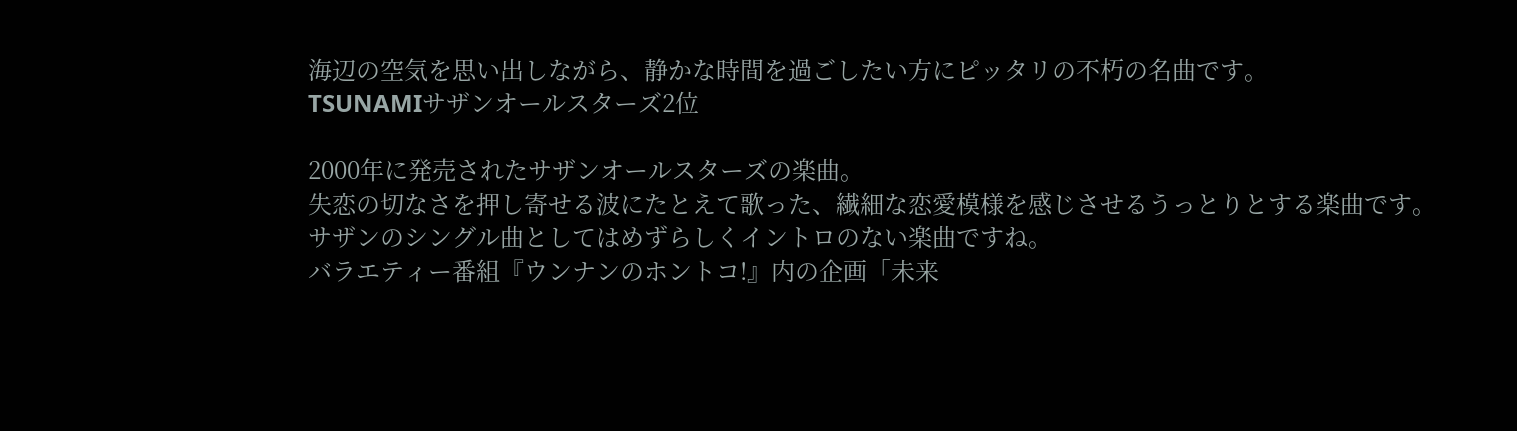海辺の空気を思い出しながら、静かな時間を過ごしたい方にピッタリの不朽の名曲です。
TSUNAMIサザンオールスターズ2位

2000年に発売されたサザンオールスターズの楽曲。
失恋の切なさを押し寄せる波にたとえて歌った、繊細な恋愛模様を感じさせるうっとりとする楽曲です。
サザンのシングル曲としてはめずらしくイントロのない楽曲ですね。
バラエティー番組『ウンナンのホントコ!』内の企画「未来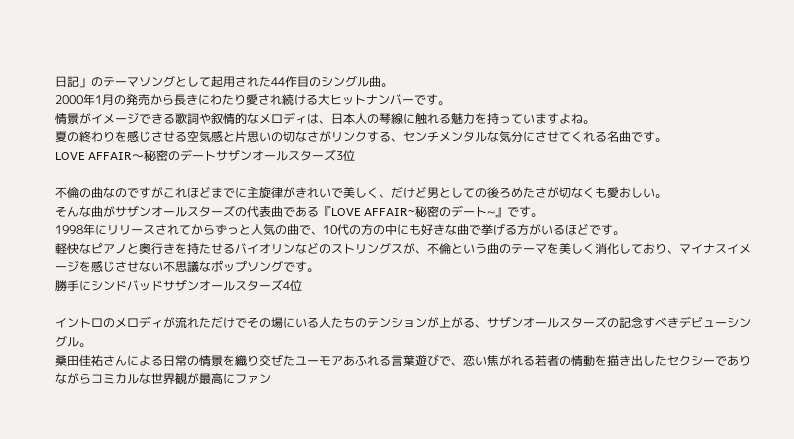日記」のテーマソングとして起用された44作目のシングル曲。
2000年1月の発売から長きにわたり愛され続ける大ヒットナンバーです。
情景がイメージできる歌詞や叙情的なメロディは、日本人の琴線に触れる魅力を持っていますよね。
夏の終わりを感じさせる空気感と片思いの切なさがリンクする、センチメンタルな気分にさせてくれる名曲です。
LOVE AFFAIR〜秘密のデートサザンオールスターズ3位

不倫の曲なのですがこれほどまでに主旋律がきれいで美しく、だけど男としての後ろめたさが切なくも愛おしい。
そんな曲がサザンオールスターズの代表曲である『LOVE AFFAIR~秘密のデート~』です。
1998年にリリースされてからずっと人気の曲で、10代の方の中にも好きな曲で挙げる方がいるほどです。
軽快なピアノと奥行きを持たせるバイオリンなどのストリングスが、不倫という曲のテーマを美しく消化しており、マイナスイメージを感じさせない不思議なポップソングです。
勝手にシンドバッドサザンオールスターズ4位

イントロのメロディが流れただけでその場にいる人たちのテンションが上がる、サザンオールスターズの記念すべきデビューシングル。
桑田佳祐さんによる日常の情景を織り交ぜたユーモアあふれる言葉遊びで、恋い焦がれる若者の情動を描き出したセクシーでありながらコミカルな世界観が最高にファン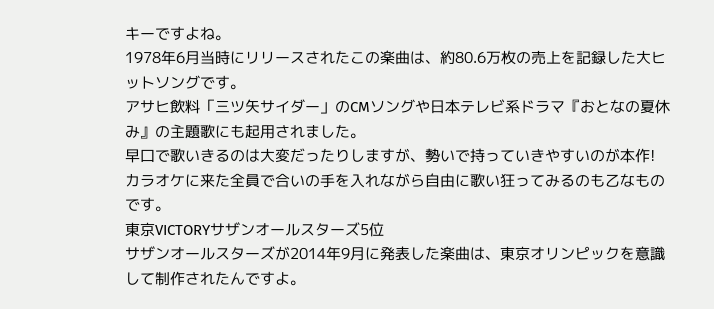キーですよね。
1978年6月当時にリリースされたこの楽曲は、約80.6万枚の売上を記録した大ヒットソングです。
アサヒ飲料「三ツ矢サイダー」のCMソングや日本テレビ系ドラマ『おとなの夏休み』の主題歌にも起用されました。
早口で歌いきるのは大変だったりしますが、勢いで持っていきやすいのが本作!
カラオケに来た全員で合いの手を入れながら自由に歌い狂ってみるのも乙なものです。
東京VICTORYサザンオールスターズ5位
サザンオールスターズが2014年9月に発表した楽曲は、東京オリンピックを意識して制作されたんですよ。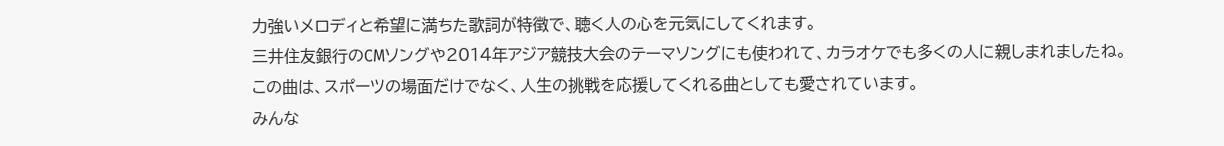力強いメロディと希望に満ちた歌詞が特徴で、聴く人の心を元気にしてくれます。
三井住友銀行のCMソングや2014年アジア競技大会のテーマソングにも使われて、カラオケでも多くの人に親しまれましたね。
この曲は、スポーツの場面だけでなく、人生の挑戦を応援してくれる曲としても愛されています。
みんな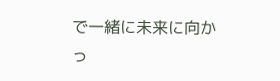で一緒に未来に向かっ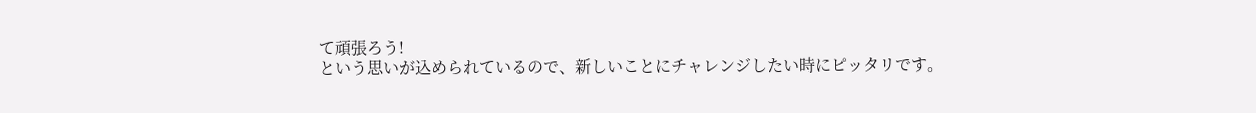て頑張ろう!
という思いが込められているので、新しいことにチャレンジしたい時にピッタリです。